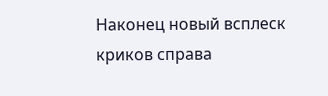Наконец новый всплеск криков справа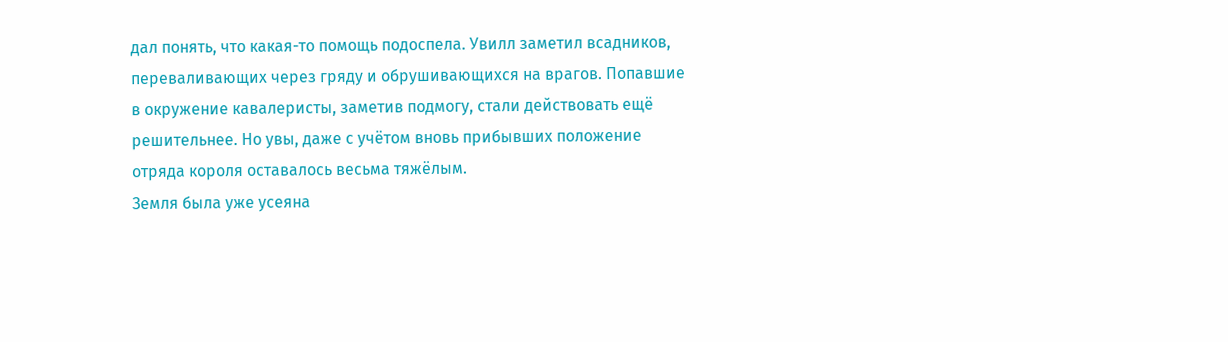дал понять, что какая-то помощь подоспела. Увилл заметил всадников, переваливающих через гряду и обрушивающихся на врагов. Попавшие в окружение кавалеристы, заметив подмогу, стали действовать ещё решительнее. Но увы, даже с учётом вновь прибывших положение отряда короля оставалось весьма тяжёлым.
Земля была уже усеяна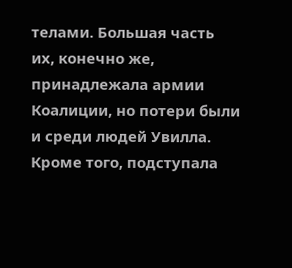телами. Большая часть их, конечно же, принадлежала армии Коалиции, но потери были и среди людей Увилла. Кроме того, подступала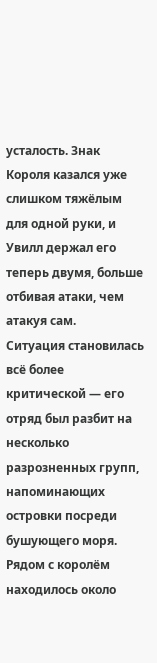усталость. Знак Короля казался уже слишком тяжёлым для одной руки, и Увилл держал его теперь двумя, больше отбивая атаки, чем атакуя сам.
Ситуация становилась всё более критической — его отряд был разбит на несколько разрозненных групп, напоминающих островки посреди бушующего моря. Рядом с королём находилось около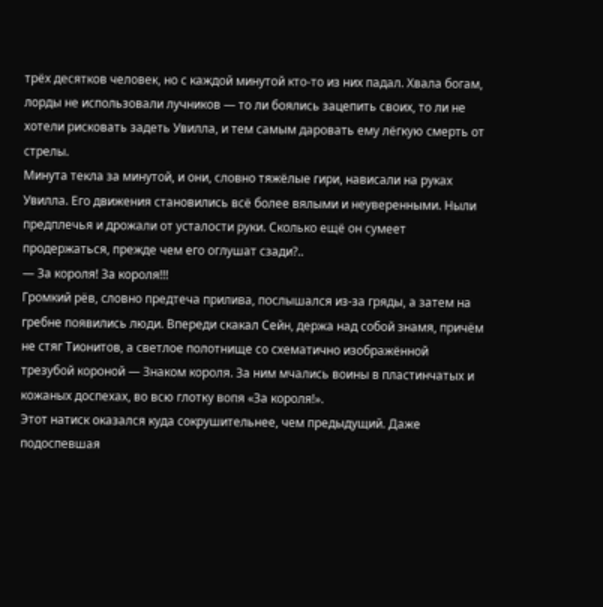трёх десятков человек, но с каждой минутой кто-то из них падал. Хвала богам, лорды не использовали лучников — то ли боялись зацепить своих, то ли не хотели рисковать задеть Увилла, и тем самым даровать ему лёгкую смерть от стрелы.
Минута текла за минутой, и они, словно тяжёлые гири, нависали на руках Увилла. Его движения становились всё более вялыми и неуверенными. Ныли предплечья и дрожали от усталости руки. Сколько ещё он сумеет продержаться, прежде чем его оглушат сзади?..
— За короля! За короля!!!
Громкий рёв, словно предтеча прилива, послышался из-за гряды, а затем на гребне появились люди. Впереди скакал Сейн, держа над собой знамя, причём не стяг Тионитов, а светлое полотнище со схематично изображённой трезубой короной — Знаком короля. За ним мчались воины в пластинчатых и кожаных доспехах, во всю глотку вопя «За короля!».
Этот натиск оказался куда сокрушительнее, чем предыдущий. Даже подоспевшая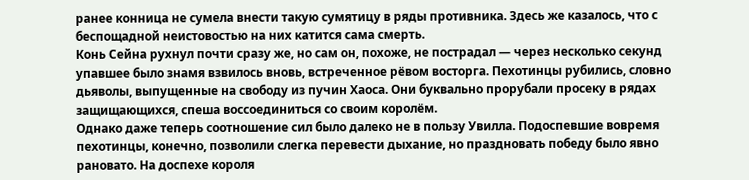ранее конница не сумела внести такую сумятицу в ряды противника. Здесь же казалось, что с беспощадной неистовостью на них катится сама смерть.
Конь Сейна рухнул почти сразу же, но сам он, похоже, не пострадал — через несколько секунд упавшее было знамя взвилось вновь, встреченное рёвом восторга. Пехотинцы рубились, словно дьяволы, выпущенные на свободу из пучин Хаоса. Они буквально прорубали просеку в рядах защищающихся, спеша воссоединиться со своим королём.
Однако даже теперь соотношение сил было далеко не в пользу Увилла. Подоспевшие вовремя пехотинцы, конечно, позволили слегка перевести дыхание, но праздновать победу было явно рановато. На доспехе короля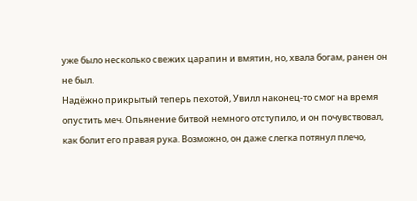уже было несколько свежих царапин и вмятин, но, хвала богам, ранен он не был.
Надёжно прикрытый теперь пехотой, Увилл наконец-то смог на время опустить меч. Опьянение битвой немного отступило, и он почувствовал, как болит его правая рука. Возможно, он даже слегка потянул плечо,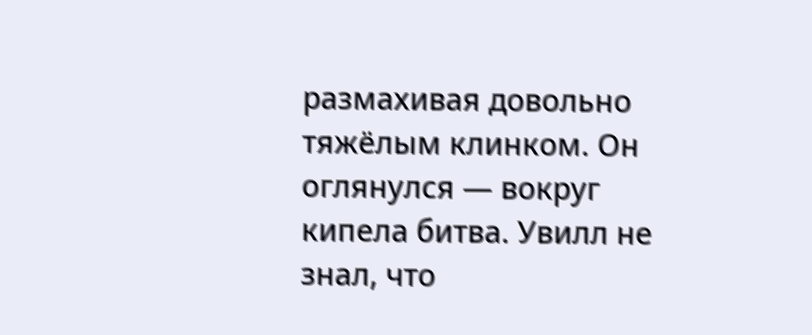размахивая довольно тяжёлым клинком. Он оглянулся — вокруг кипела битва. Увилл не знал, что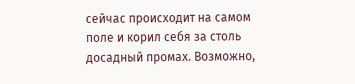сейчас происходит на самом поле и корил себя за столь досадный промах. Возможно,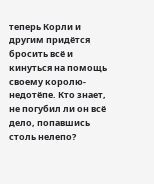теперь Корли и другим придётся бросить всё и кинуться на помощь своему королю-недотёпе. Кто знает, не погубил ли он всё дело, попавшись столь нелепо?